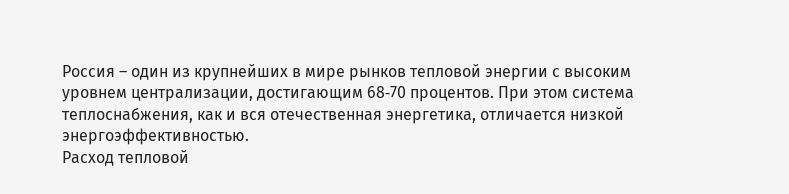Россия – один из крупнейших в мире рынков тепловой энергии с высоким уровнем централизации, достигающим 68‑70 процентов. При этом система теплоснабжения, как и вся отечественная энергетика, отличается низкой энергоэффективностью.
Расход тепловой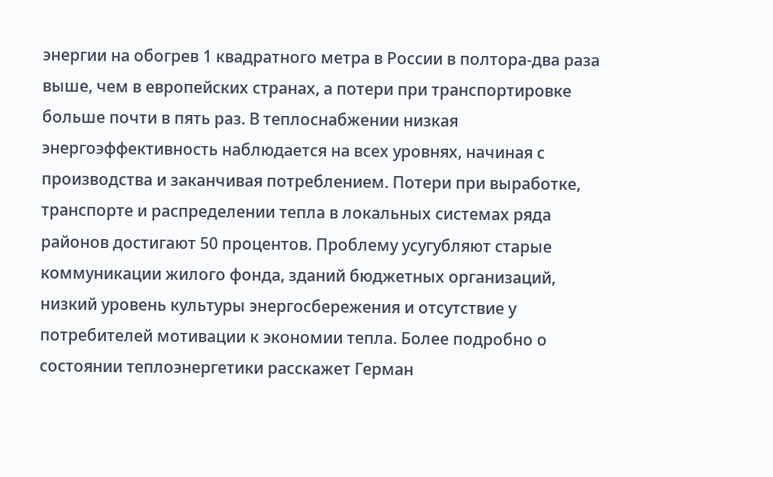энергии на обогрев 1 квадратного метра в России в полтора-два раза выше, чем в европейских странах, а потери при транспортировке больше почти в пять раз. В теплоснабжении низкая энергоэффективность наблюдается на всех уровнях, начиная с производства и заканчивая потреблением. Потери при выработке, транспорте и распределении тепла в локальных системах ряда районов достигают 50 процентов. Проблему усугубляют старые коммуникации жилого фонда, зданий бюджетных организаций, низкий уровень культуры энергосбережения и отсутствие у потребителей мотивации к экономии тепла. Более подробно о состоянии теплоэнергетики расскажет Герман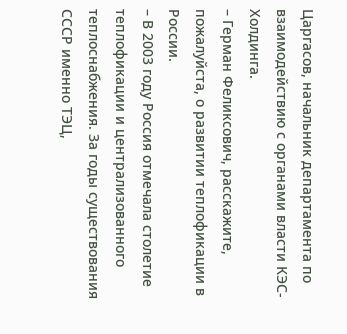Царгасов, начальник департамента по взаимодействию с органами власти КЭС-Холдинга.
– Герман Феликсович, расскажите, пожалуйста, о развитии теплофикации в России.
– В 2003 году Россия отмечала столетие теплофикации и централизованного теплоснабжения. За годы существования СССР именно ТЭЦ,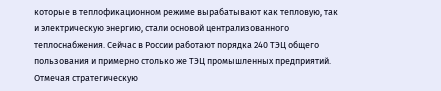которые в теплофикационном режиме вырабатывают как тепловую, так и электрическую энергию, стали основой централизованного теплоснабжения. Сейчас в России работают порядка 240 ТЭЦ общего пользования и примерно столько же ТЭЦ промышленных предприятий. Отмечая стратегическую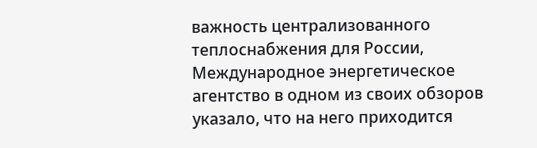важность централизованного теплоснабжения для России, Международное энергетическое агентство в одном из своих обзоров указало, что на него приходится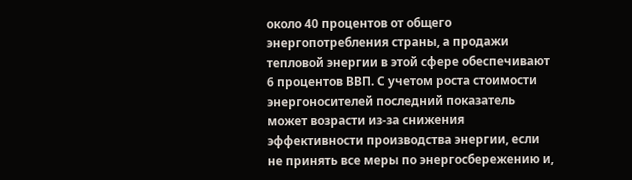около 40 процентов от общего энергопотребления страны, а продажи тепловой энергии в этой сфере обеспечивают 6 процентов ВВП. С учетом роста стоимости энергоносителей последний показатель может возрасти из‑за снижения эффективности производства энергии, если не принять все меры по энергосбережению и,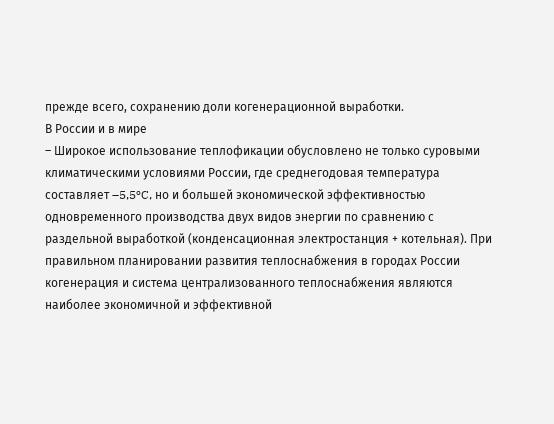прежде всего, сохранению доли когенерационной выработки.
В России и в мире
– Широкое использование теплофикации обусловлено не только суровыми климатическими условиями России, где среднегодовая температура составляет –5,5ºC, но и большей экономической эффективностью одновременного производства двух видов энергии по сравнению с раздельной выработкой (конденсационная электростанция + котельная). При правильном планировании развития теплоснабжения в городах России когенерация и система централизованного теплоснабжения являются наиболее экономичной и эффективной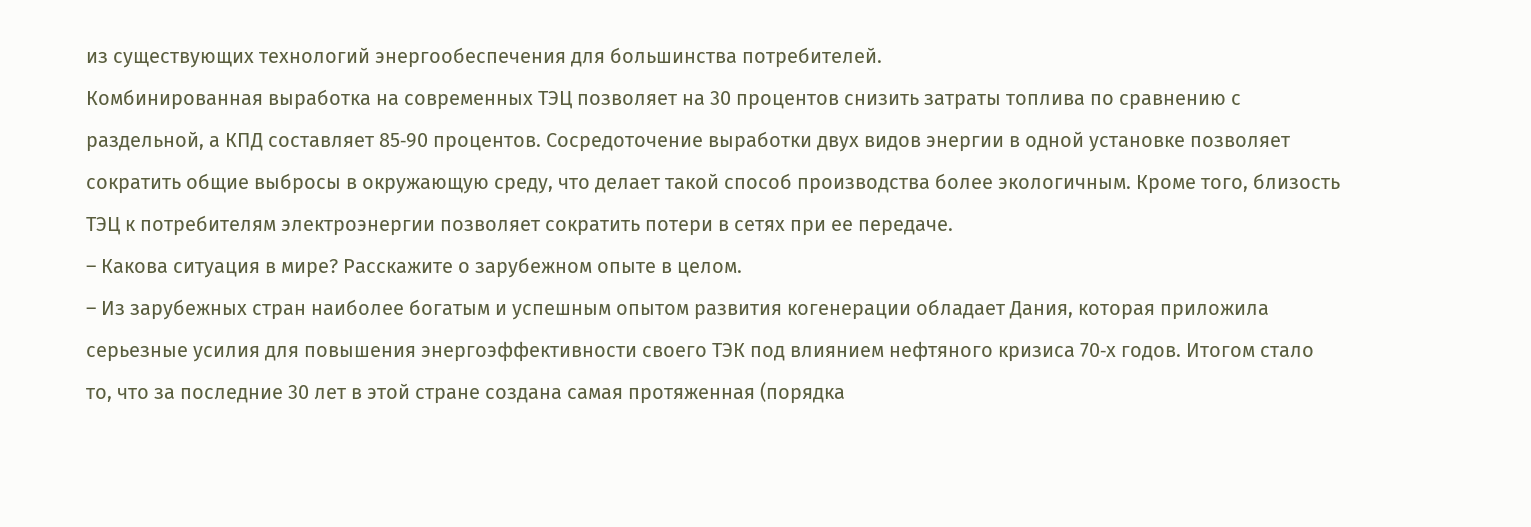из существующих технологий энергообеспечения для большинства потребителей.
Комбинированная выработка на современных ТЭЦ позволяет на 30 процентов снизить затраты топлива по сравнению с раздельной, а КПД составляет 85‑90 процентов. Сосредоточение выработки двух видов энергии в одной установке позволяет сократить общие выбросы в окружающую среду, что делает такой способ производства более экологичным. Кроме того, близость ТЭЦ к потребителям электроэнергии позволяет сократить потери в сетях при ее передаче.
– Какова ситуация в мире? Расскажите о зарубежном опыте в целом.
– Из зарубежных стран наиболее богатым и успешным опытом развития когенерации обладает Дания, которая приложила серьезные усилия для повышения энергоэффективности своего ТЭК под влиянием нефтяного кризиса 70‑х годов. Итогом стало то, что за последние 30 лет в этой стране создана самая протяженная (порядка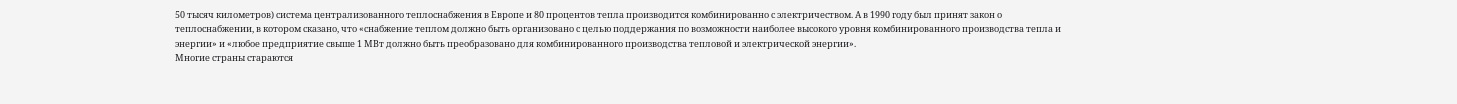50 тысяч километров) система централизованного теплоснабжения в Европе и 80 процентов тепла производится комбинированно с электричеством. А в 1990 году был принят закон о теплоснабжении, в котором сказано, что «снабжение теплом должно быть организовано с целью поддержания по возможности наиболее высокого уровня комбинированного производства тепла и энергии» и «любое предприятие свыше 1 МВт должно быть преобразовано для комбинированного производства тепловой и электрической энергии».
Многие страны стараются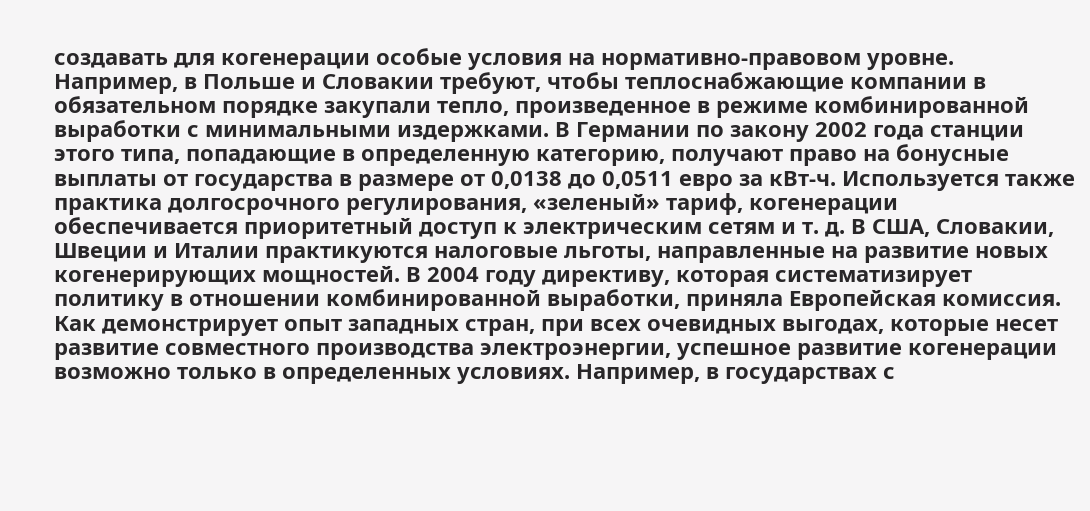создавать для когенерации особые условия на нормативно-правовом уровне. Например, в Польше и Словакии требуют, чтобы теплоснабжающие компании в обязательном порядке закупали тепло, произведенное в режиме комбинированной выработки с минимальными издержками. В Германии по закону 2002 года станции этого типа, попадающие в определенную категорию, получают право на бонусные выплаты от государства в размере от 0,0138 до 0,0511 евро за кВт-ч. Используется также практика долгосрочного регулирования, «зеленый» тариф, когенерации обеспечивается приоритетный доступ к электрическим сетям и т. д. В США, Словакии, Швеции и Италии практикуются налоговые льготы, направленные на развитие новых когенерирующих мощностей. В 2004 году директиву, которая систематизирует политику в отношении комбинированной выработки, приняла Европейская комиссия.
Как демонстрирует опыт западных стран, при всех очевидных выгодах, которые несет развитие совместного производства электроэнергии, успешное развитие когенерации возможно только в определенных условиях. Например, в государствах с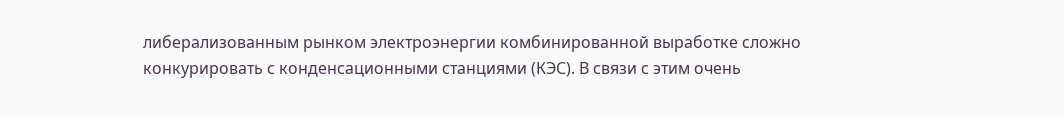либерализованным рынком электроэнергии комбинированной выработке сложно конкурировать с конденсационными станциями (КЭС). В связи с этим очень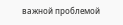важной проблемой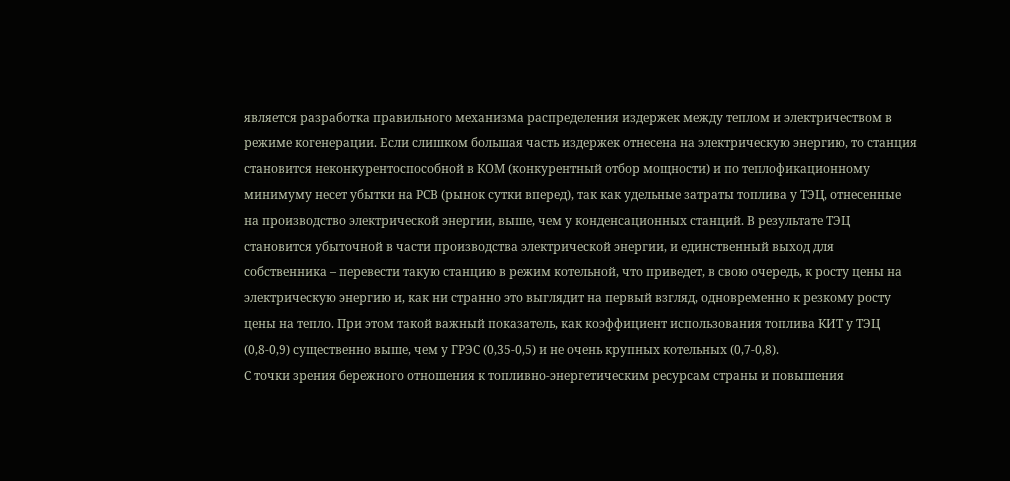является разработка правильного механизма распределения издержек между теплом и электричеством в режиме когенерации. Если слишком большая часть издержек отнесена на электрическую энергию, то станция становится неконкурентоспособной в КОМ (конкурентный отбор мощности) и по теплофикационному минимуму несет убытки на РСВ (рынок сутки вперед), так как удельные затраты топлива у ТЭЦ, отнесенные на производство электрической энергии, выше, чем у конденсационных станций. В результате ТЭЦ становится убыточной в части производства электрической энергии, и единственный выход для собственника – перевести такую станцию в режим котельной, что приведет, в свою очередь, к росту цены на электрическую энергию и, как ни странно это выглядит на первый взгляд, одновременно к резкому росту цены на тепло. При этом такой важный показатель, как коэффициент использования топлива КИТ у ТЭЦ (0,8‑0,9) существенно выше, чем у ГРЭС (0,35‑0,5) и не очень крупных котельных (0,7‑0,8).
С точки зрения бережного отношения к топливно-энергетическим ресурсам страны и повышения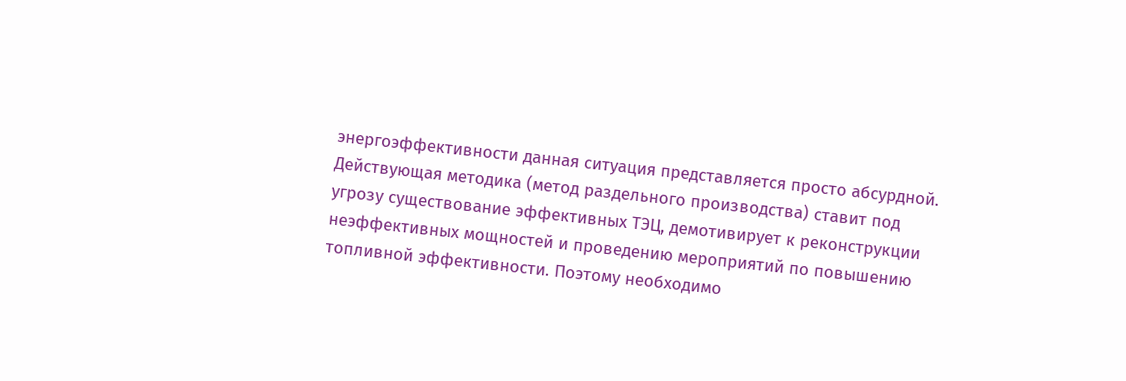энергоэффективности данная ситуация представляется просто абсурдной. Действующая методика (метод раздельного производства) ставит под угрозу существование эффективных ТЭЦ, демотивирует к реконструкции неэффективных мощностей и проведению мероприятий по повышению топливной эффективности. Поэтому необходимо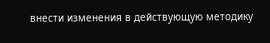внести изменения в действующую методику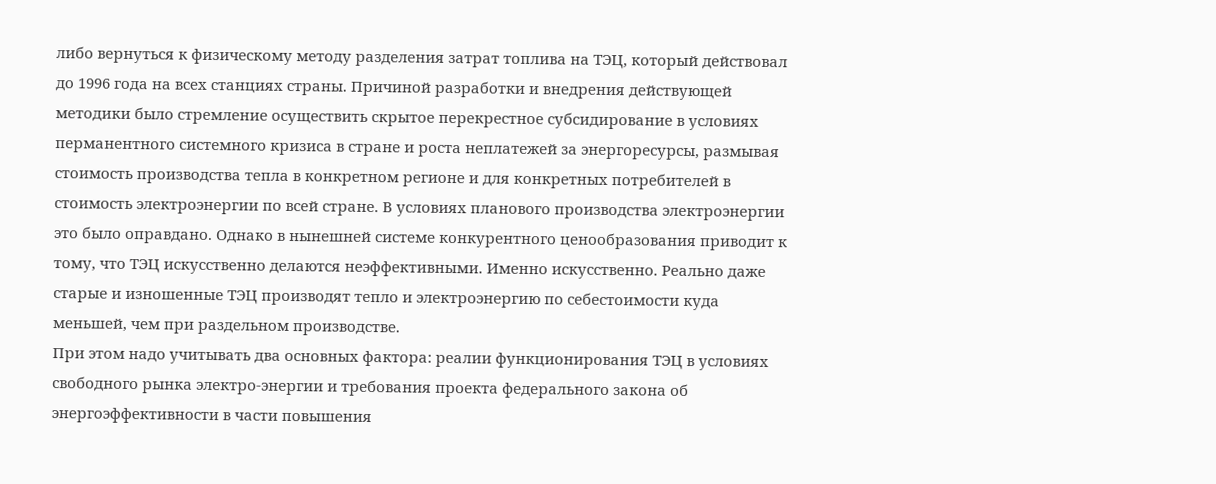либо вернуться к физическому методу разделения затрат топлива на ТЭЦ, который действовал до 1996 года на всех станциях страны. Причиной разработки и внедрения действующей методики было стремление осуществить скрытое перекрестное субсидирование в условиях перманентного системного кризиса в стране и роста неплатежей за энергоресурсы, размывая стоимость производства тепла в конкретном регионе и для конкретных потребителей в стоимость электроэнергии по всей стране. В условиях планового производства электроэнергии это было оправдано. Однако в нынешней системе конкурентного ценообразования приводит к тому, что ТЭЦ искусственно делаются неэффективными. Именно искусственно. Реально даже старые и изношенные ТЭЦ производят тепло и электроэнергию по себестоимости куда меньшей, чем при раздельном производстве.
При этом надо учитывать два основных фактора: реалии функционирования ТЭЦ в условиях свободного рынка электро-энергии и требования проекта федерального закона об энергоэффективности в части повышения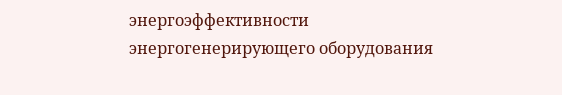энергоэффективности энергогенерирующего оборудования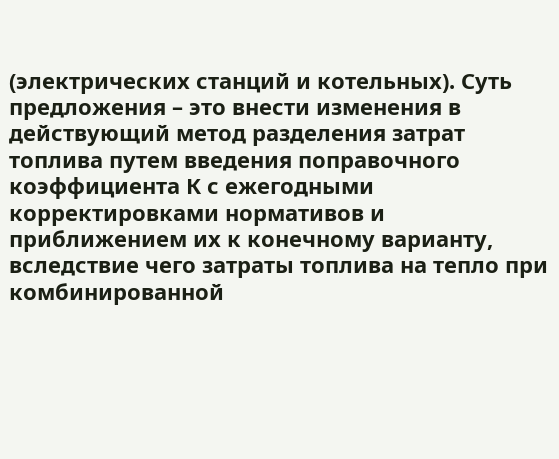(электрических станций и котельных). Суть предложения – это внести изменения в действующий метод разделения затрат топлива путем введения поправочного коэффициента К с ежегодными корректировками нормативов и приближением их к конечному варианту, вследствие чего затраты топлива на тепло при комбинированной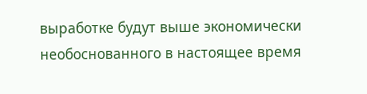выработке будут выше экономически необоснованного в настоящее время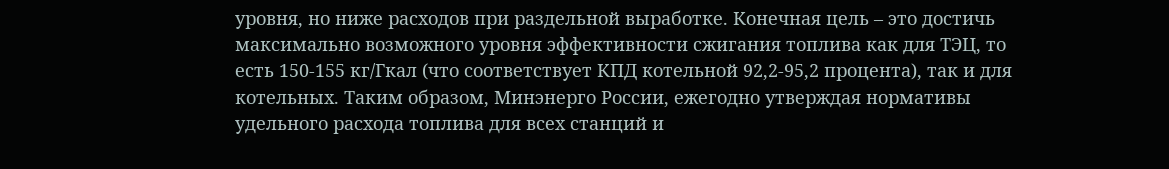уровня, но ниже расходов при раздельной выработке. Конечная цель – это достичь максимально возможного уровня эффективности сжигания топлива как для ТЭЦ, то есть 150‑155 кг/Гкал (что соответствует КПД котельной 92,2‑95,2 процента), так и для котельных. Таким образом, Минэнерго России, ежегодно утверждая нормативы удельного расхода топлива для всех станций и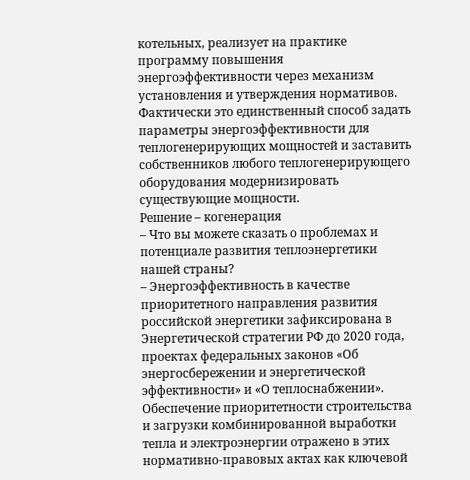котельных, реализует на практике программу повышения энергоэффективности через механизм установления и утверждения нормативов. Фактически это единственный способ задать параметры энергоэффективности для теплогенерирующих мощностей и заставить собственников любого теплогенерирующего оборудования модернизировать существующие мощности.
Решение – когенерация
– Что вы можете сказать о проблемах и потенциале развития теплоэнергетики нашей страны?
– Энергоэффективность в качестве приоритетного направления развития российской энергетики зафиксирована в Энергетической стратегии РФ до 2020 года, проектах федеральных законов «Об энергосбережении и энергетической эффективности» и «О теплоснабжении». Обеспечение приоритетности строительства и загрузки комбинированной выработки тепла и электроэнергии отражено в этих нормативно-правовых актах как ключевой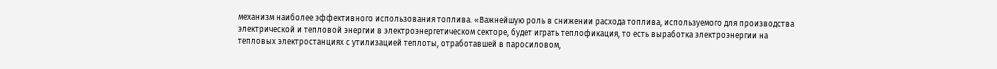механизм наиболее эффективного использования топлива. «Важнейшую роль в снижении расхода топлива, используемого для производства электрической и тепловой энергии в электроэнергетическом секторе, будет играть теплофикация, то есть выработка электроэнергии на тепловых электростанциях с утилизацией теплоты, отработавшей в паросиловом,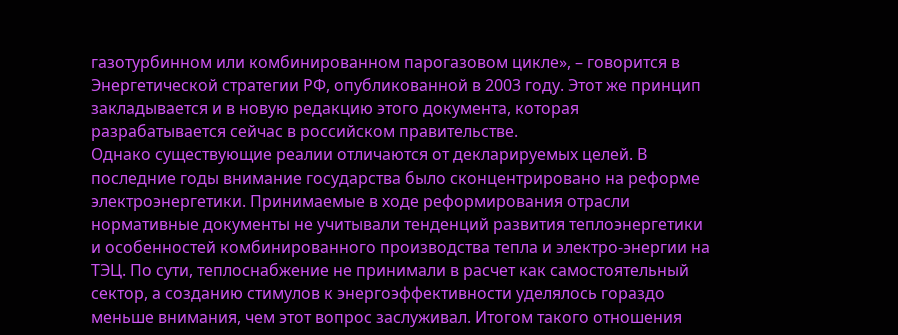газотурбинном или комбинированном парогазовом цикле», – говорится в Энергетической стратегии РФ, опубликованной в 2003 году. Этот же принцип закладывается и в новую редакцию этого документа, которая разрабатывается сейчас в российском правительстве.
Однако существующие реалии отличаются от декларируемых целей. В последние годы внимание государства было сконцентрировано на реформе электроэнергетики. Принимаемые в ходе реформирования отрасли нормативные документы не учитывали тенденций развития теплоэнергетики и особенностей комбинированного производства тепла и электро-энергии на ТЭЦ. По сути, теплоснабжение не принимали в расчет как самостоятельный сектор, а созданию стимулов к энергоэффективности уделялось гораздо меньше внимания, чем этот вопрос заслуживал. Итогом такого отношения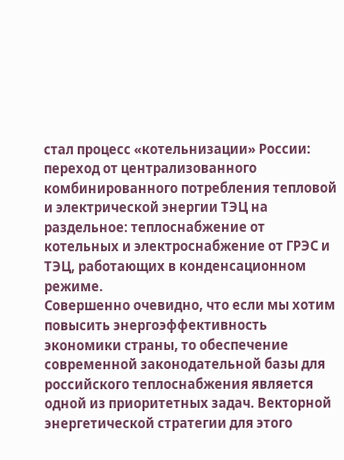стал процесс «котельнизации» России: переход от централизованного комбинированного потребления тепловой и электрической энергии ТЭЦ на раздельное: теплоснабжение от котельных и электроснабжение от ГРЭС и ТЭЦ, работающих в конденсационном режиме.
Совершенно очевидно, что если мы хотим повысить энергоэффективность экономики страны, то обеспечение современной законодательной базы для российского теплоснабжения является одной из приоритетных задач. Векторной энергетической стратегии для этого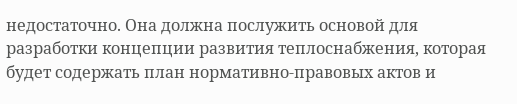недостаточно. Она должна послужить основой для разработки концепции развития теплоснабжения, которая будет содержать план нормативно-правовых актов и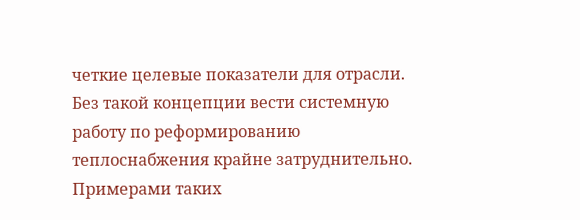четкие целевые показатели для отрасли. Без такой концепции вести системную работу по реформированию теплоснабжения крайне затруднительно. Примерами таких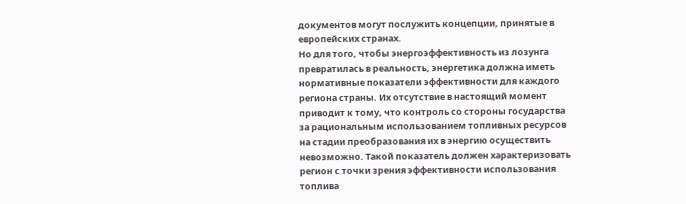документов могут послужить концепции, принятые в европейских странах.
Но для того, чтобы энергоэффективность из лозунга превратилась в реальность, энергетика должна иметь нормативные показатели эффективности для каждого региона страны. Их отсутствие в настоящий момент приводит к тому, что контроль со стороны государства за рациональным использованием топливных ресурсов на стадии преобразования их в энергию осуществить невозможно. Такой показатель должен характеризовать регион с точки зрения эффективности использования топлива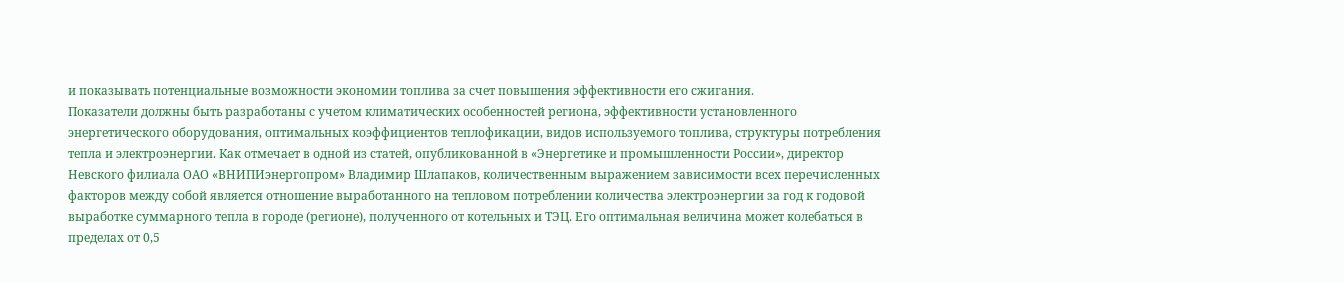и показывать потенциальные возможности экономии топлива за счет повышения эффективности его сжигания.
Показатели должны быть разработаны с учетом климатических особенностей региона, эффективности установленного энергетического оборудования, оптимальных коэффициентов теплофикации, видов используемого топлива, структуры потребления тепла и электроэнергии. Как отмечает в одной из статей, опубликованной в «Энергетике и промышленности России», директор Невского филиала ОАО «ВНИПИэнергопром» Владимир Шлапаков, количественным выражением зависимости всех перечисленных факторов между собой является отношение выработанного на тепловом потреблении количества электроэнергии за год к годовой выработке суммарного тепла в городе (регионе), полученного от котельных и ТЭЦ. Его оптимальная величина может колебаться в пределах от 0,5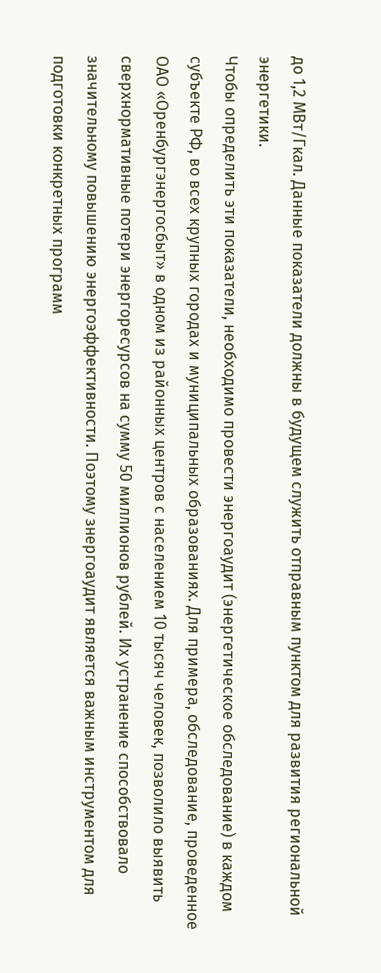до 1,2 МВт/Гкал. Данные показатели должны в будущем служить отправным пунктом для развития региональной энергетики.
Чтобы определить эти показатели, необходимо провести энергоаудит (энергетическое обследование) в каждом субъекте РФ, во всех крупных городах и муниципальных образованиях. Для примера, обследование, проведенное ОАО «Оренбургэнергосбыт» в одном из районных центров с населением 10 тысяч человек, позволило выявить сверхнормативные потери энергоресурсов на сумму 50 миллионов рублей. Их устранение способствовало значительному повышению энергоэффективности. Поэтому знергоаудит является важным инструментом для подготовки конкретных программ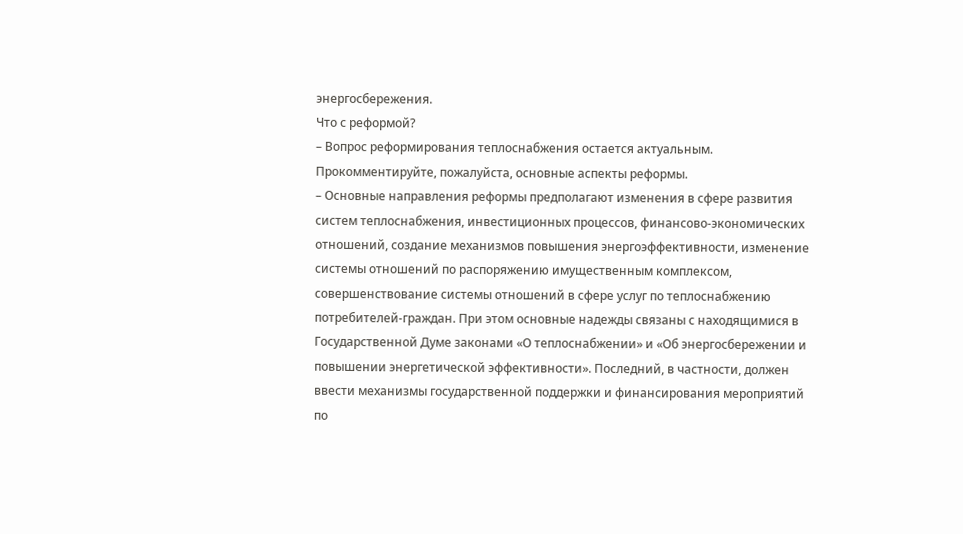энергосбережения.
Что с реформой?
– Вопрос реформирования теплоснабжения остается актуальным. Прокомментируйте, пожалуйста, основные аспекты реформы.
– Основные направления реформы предполагают изменения в сфере развития систем теплоснабжения, инвестиционных процессов, финансово-экономических отношений, создание механизмов повышения энергоэффективности, изменение системы отношений по распоряжению имущественным комплексом, совершенствование системы отношений в сфере услуг по теплоснабжению потребителей-граждан. При этом основные надежды связаны с находящимися в Государственной Думе законами «О теплоснабжении» и «Об энергосбережении и повышении энергетической эффективности». Последний, в частности, должен ввести механизмы государственной поддержки и финансирования мероприятий по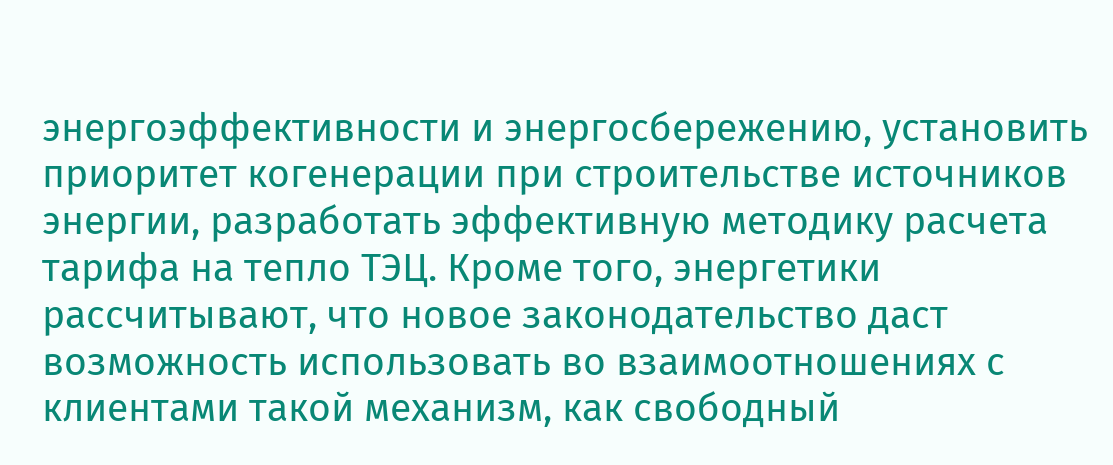энергоэффективности и энергосбережению, установить приоритет когенерации при строительстве источников энергии, разработать эффективную методику расчета тарифа на тепло ТЭЦ. Кроме того, энергетики рассчитывают, что новое законодательство даст возможность использовать во взаимоотношениях с клиентами такой механизм, как свободный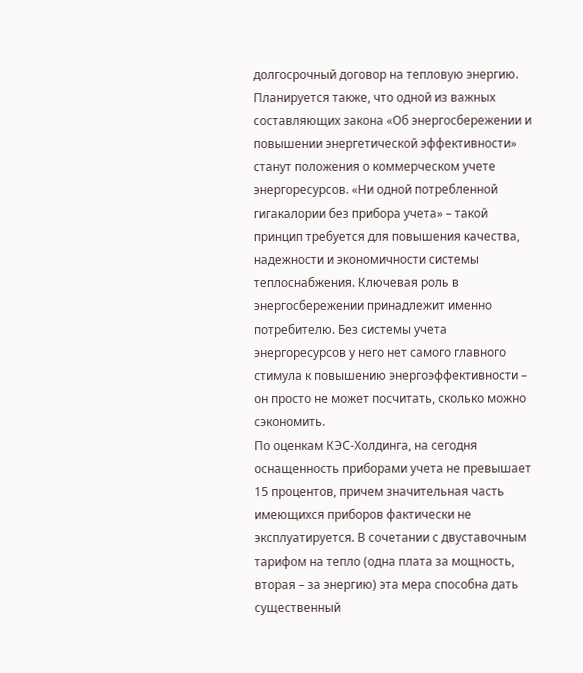долгосрочный договор на тепловую энергию.
Планируется также, что одной из важных составляющих закона «Об энергосбережении и повышении энергетической эффективности» станут положения о коммерческом учете энергоресурсов. «Ни одной потребленной гигакалории без прибора учета» – такой принцип требуется для повышения качества, надежности и экономичности системы теплоснабжения. Ключевая роль в энергосбережении принадлежит именно потребителю. Без системы учета энергоресурсов у него нет самого главного стимула к повышению энергоэффективности – он просто не может посчитать, сколько можно сэкономить.
По оценкам КЭС-Холдинга, на сегодня оснащенность приборами учета не превышает 15 процентов, причем значительная часть имеющихся приборов фактически не эксплуатируется. В сочетании с двуставочным тарифом на тепло (одна плата за мощность, вторая – за энергию) эта мера способна дать существенный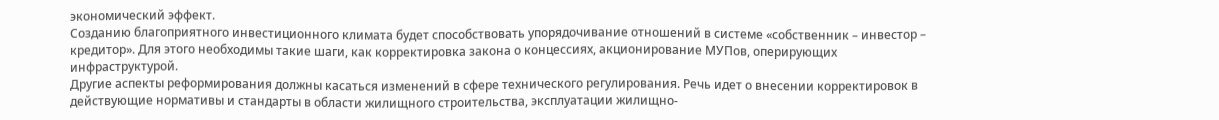экономический эффект.
Созданию благоприятного инвестиционного климата будет способствовать упорядочивание отношений в системе «собственник – инвестор – кредитор». Для этого необходимы такие шаги, как корректировка закона о концессиях, акционирование МУПов, оперирующих инфраструктурой.
Другие аспекты реформирования должны касаться изменений в сфере технического регулирования. Речь идет о внесении корректировок в действующие нормативы и стандарты в области жилищного строительства, эксплуатации жилищно-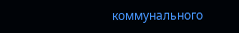коммунального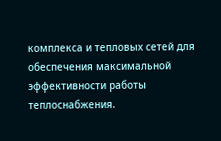комплекса и тепловых сетей для обеспечения максимальной эффективности работы теплоснабжения.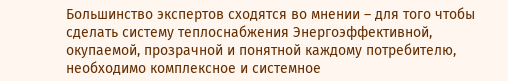Большинство экспертов сходятся во мнении – для того чтобы сделать систему теплоснабжения Энергоэффективной, окупаемой, прозрачной и понятной каждому потребителю, необходимо комплексное и системное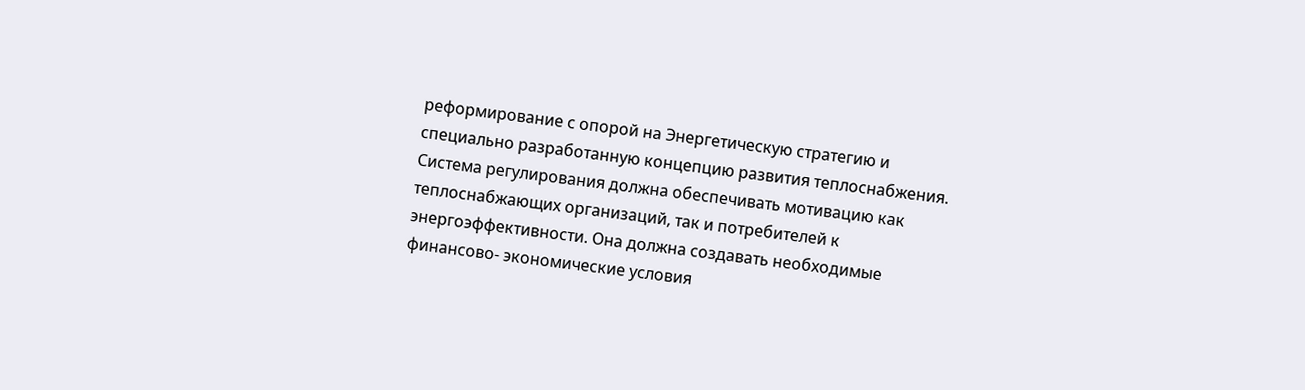реформирование с опорой на Энергетическую стратегию и специально разработанную концепцию развития теплоснабжения. Система регулирования должна обеспечивать мотивацию как теплоснабжающих организаций, так и потребителей к энергоэффективности. Она должна создавать необходимые финансово- экономические условия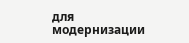для модернизации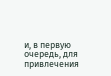и, в первую очередь, для привлечения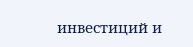инвестиций и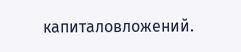капиталовложений.